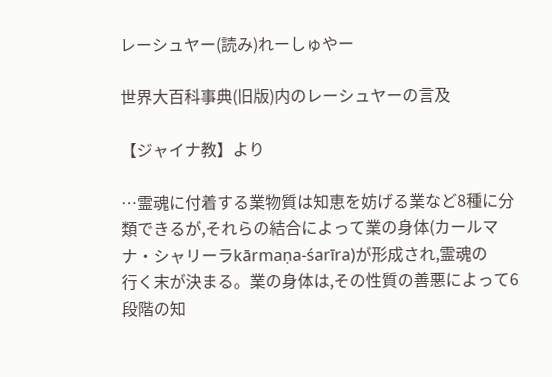レーシュヤー(読み)れーしゅやー

世界大百科事典(旧版)内のレーシュヤーの言及

【ジャイナ教】より

…霊魂に付着する業物質は知恵を妨げる業など8種に分類できるが,それらの結合によって業の身体(カールマナ・シャリーラkārmaṇa‐śarīra)が形成され,霊魂の行く末が決まる。業の身体は,その性質の善悪によって6段階の知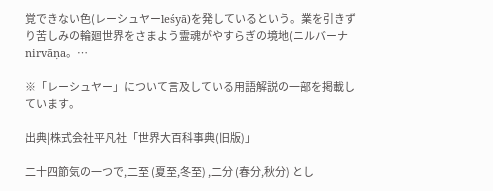覚できない色(レーシュヤーleśyā)を発しているという。業を引きずり苦しみの輪廻世界をさまよう霊魂がやすらぎの境地(ニルバーナnirvāṇa。…

※「レーシュヤー」について言及している用語解説の一部を掲載しています。

出典|株式会社平凡社「世界大百科事典(旧版)」

二十四節気の一つで,二至 (夏至,冬至) ,二分 (春分,秋分) とし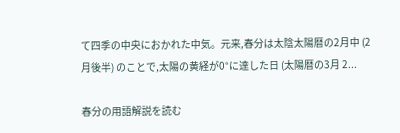て四季の中央におかれた中気。元来,春分は太陰太陽暦の2月中 (2月後半) のことで,太陽の黄経が0°に達した日 (太陽暦の3月 2...

春分の用語解説を読む